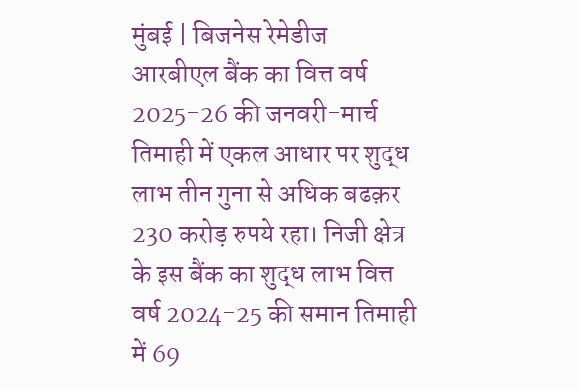मुंबई | बिजनेस रेमेडीज
आरबीएल बैंक का वित्त वर्ष 2025-26 की जनवरी-मार्च तिमाही में एकल आधार पर शुद्ध लाभ तीन गुना से अधिक बढक़र 230 करोड़ रुपये रहा। निजी क्षेत्र के इस बैंक का शुद्ध लाभ वित्त वर्ष 2024-25 की समान तिमाही में 69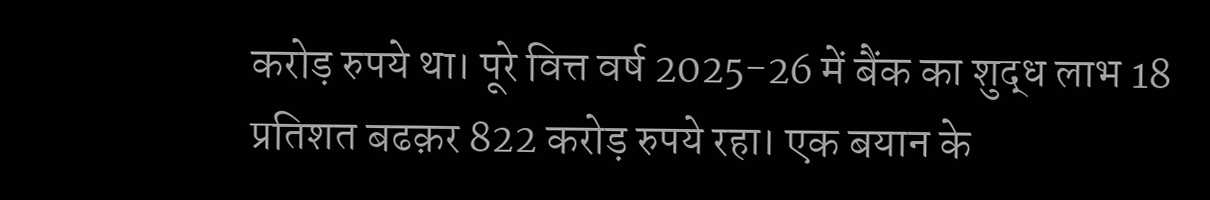करोड़ रुपये था। पूरे वित्त वर्ष 2025-26 में बैंक का शुद्ध लाभ 18 प्रतिशत बढक़र 822 करोड़ रुपये रहा। एक बयान के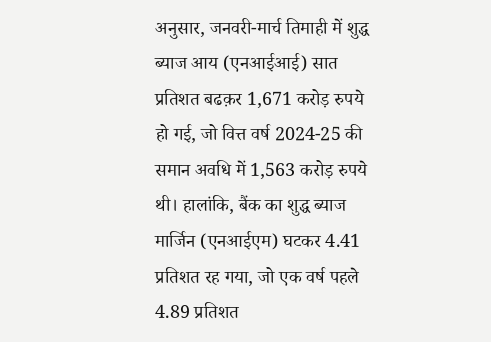अनुसार, जनवरी-मार्च तिमाही में शुद्ध ब्याज आय (एनआईआई) सात प्रतिशत बढक़र 1,671 करोड़ रुपये हो गई, जो वित्त वर्ष 2024-25 की समान अवधि में 1,563 करोड़ रुपये थी। हालांकि, बैंक का शुद्ध ब्याज मार्जिन (एनआईएम) घटकर 4.41 प्रतिशत रह गया, जो एक वर्ष पहले 4.89 प्रतिशत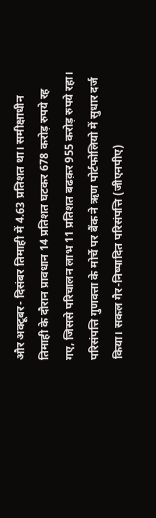और अक्टूबर- दिसंबर तिमाही में 4.63 प्रतिशत था। समीक्षाधीन तिमाही के दौरान प्रावधान 14 प्रतिशत घटकर 678 करोड़ रुपये रह गए, जिससे परिचालन लाभ 11 प्रतिशत बढक़र 955 करोड़ रुपये रहा। परिसंपत्ति गुणवत्ता के मोर्चे पर बैंक ने ऋण पोर्टफोलियो में सुधार दर्ज किया। सकल गैर-निष्पादित परिसंपत्ति (जीएनपीए)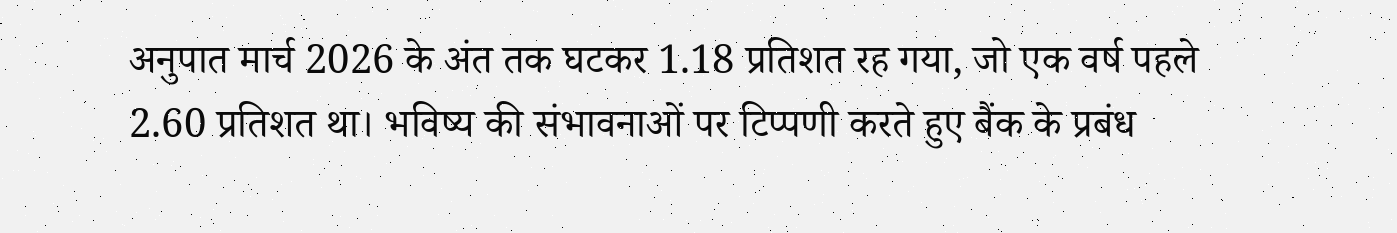अनुपात मार्च 2026 के अंत तक घटकर 1.18 प्रतिशत रह गया, जो एक वर्ष पहले 2.60 प्रतिशत था। भविष्य की संभावनाओं पर टिप्पणी करते हुए बैंक के प्रबंध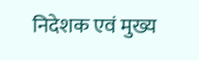निदेशक एवं मुख्य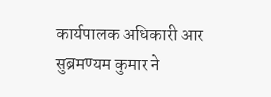कार्यपालक अधिकारी आर सुब्रमण्यम कुमार ने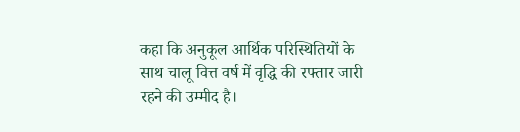कहा कि अनुकूल आर्थिक परिस्थितियों के साथ चालू वित्त वर्ष में वृद्धि की रफ्तार जारी रहने की उम्मीद है।